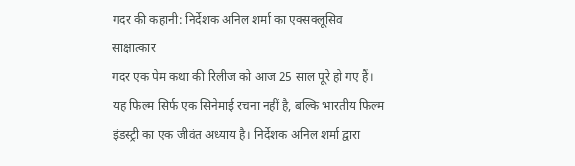गदर की कहानी: निर्देशक अनिल शर्मा का एक्सक्लूसिव साक्षात्कार
गदर एक पेम कथा की रिलीज को आज 25 साल पूरे हो गए हैं। यह फिल्म सिर्फ एक सिनेमाई रचना नहीं है, बल्कि भारतीय फिल्म इंडस्ट्री का एक जीवंत अध्याय है। निर्देशक अनिल शर्मा द्वारा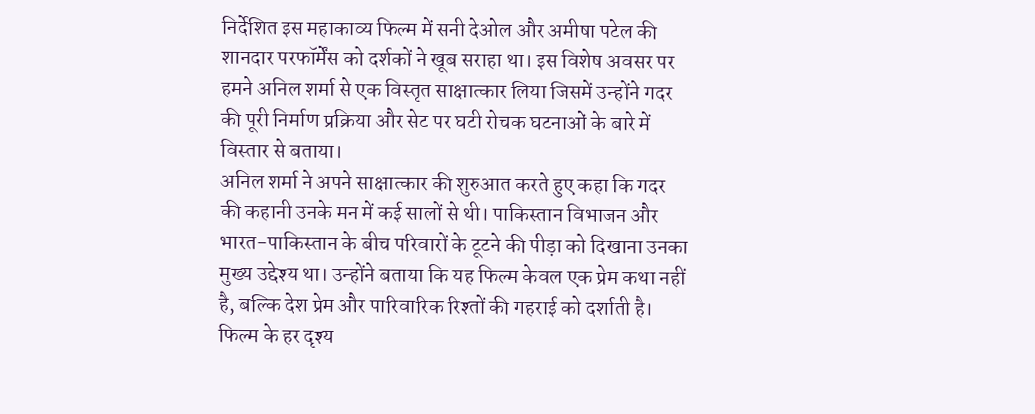निर्देशित इस महाकाव्य फिल्म में सनी देओल और अमीषा पटेल की शानदार परफॉर्मेंस को दर्शकों ने खूब सराहा था। इस विशेष अवसर पर हमने अनिल शर्मा से एक विस्तृत साक्षात्कार लिया जिसमें उन्होंने गदर की पूरी निर्माण प्रक्रिया और सेट पर घटी रोचक घटनाओं के बारे में विस्तार से बताया।
अनिल शर्मा ने अपने साक्षात्कार की शुरुआत करते हुए कहा कि गदर की कहानी उनके मन में कई सालों से थी। पाकिस्तान विभाजन और भारत-पाकिस्तान के बीच परिवारों के टूटने की पीड़ा को दिखाना उनका मुख्य उद्देश्य था। उन्होंने बताया कि यह फिल्म केवल एक प्रेम कथा नहीं है, बल्कि देश प्रेम और पारिवारिक रिश्तों की गहराई को दर्शाती है। फिल्म के हर दृश्य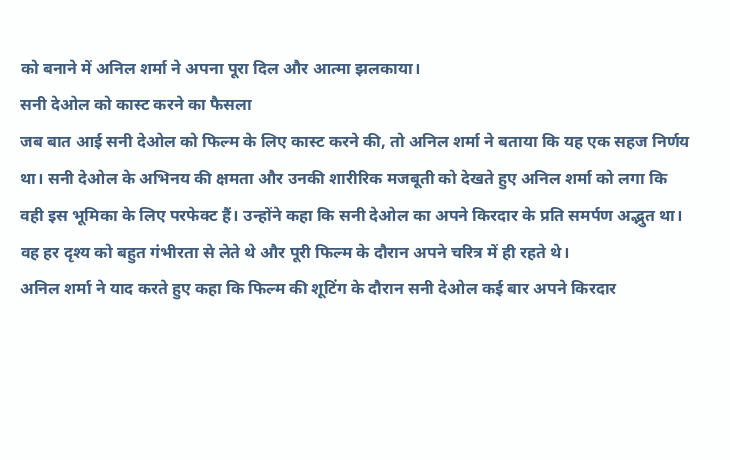को बनाने में अनिल शर्मा ने अपना पूरा दिल और आत्मा झलकाया।
सनी देओल को कास्ट करने का फैसला
जब बात आई सनी देओल को फिल्म के लिए कास्ट करने की, तो अनिल शर्मा ने बताया कि यह एक सहज निर्णय था। सनी देओल के अभिनय की क्षमता और उनकी शारीरिक मजबूती को देखते हुए अनिल शर्मा को लगा कि वही इस भूमिका के लिए परफेक्ट हैं। उन्होंने कहा कि सनी देओल का अपने किरदार के प्रति समर्पण अद्भुत था। वह हर दृश्य को बहुत गंभीरता से लेते थे और पूरी फिल्म के दौरान अपने चरित्र में ही रहते थे।
अनिल शर्मा ने याद करते हुए कहा कि फिल्म की शूटिंग के दौरान सनी देओल कई बार अपने किरदार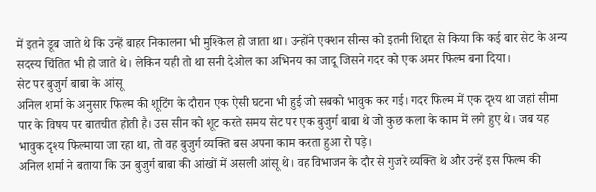में इतने डूब जाते थे कि उन्हें बाहर निकालना भी मुश्किल हो जाता था। उन्होंने एक्शन सीन्स को इतनी शिद्दत से किया कि कई बार सेट के अन्य सदस्य चिंतित भी हो जाते थे। लेकिन यही तो था सनी देओल का अभिनय का जादू जिसने गदर को एक अमर फिल्म बना दिया।
सेट पर बुजुर्ग बाबा के आंसू
अनिल शर्मा के अनुसार फिल्म की शूटिंग के दौरान एक ऐसी घटना भी हुई जो सबको भावुक कर गई। गदर फिल्म में एक दृश्य था जहां सीमा पार के विषय पर बातचीत होती है। उस सीन को शूट करते समय सेट पर एक बुजुर्ग बाबा थे जो कुछ कला के काम में लगे हुए थे। जब यह भावुक दृश्य फिल्माया जा रहा था, तो वह बुजुर्ग व्यक्ति बस अपना काम करता हुआ रो पड़े।
अनिल शर्मा ने बताया कि उन बुजुर्ग बाबा की आंखों में असली आंसू थे। वह विभाजन के दौर से गुजरे व्यक्ति थे और उन्हें इस फिल्म की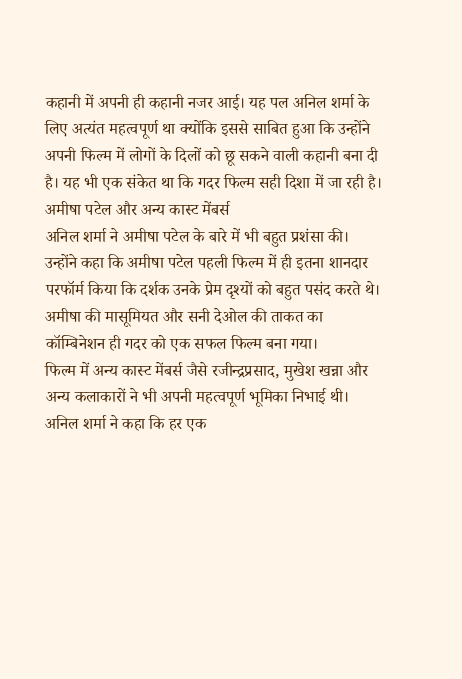कहानी में अपनी ही कहानी नजर आई। यह पल अनिल शर्मा के लिए अत्यंत महत्वपूर्ण था क्योंकि इससे साबित हुआ कि उन्होंने अपनी फिल्म में लोगों के दिलों को छू सकने वाली कहानी बना दी है। यह भी एक संकेत था कि गदर फिल्म सही दिशा में जा रही है।
अमीषा पटेल और अन्य कास्ट मेंबर्स
अनिल शर्मा ने अमीषा पटेल के बारे में भी बहुत प्रशंसा की। उन्होंने कहा कि अमीषा पटेल पहली फिल्म में ही इतना शानदार परफॉर्म किया कि दर्शक उनके प्रेम दृश्यों को बहुत पसंद करते थे। अमीषा की मासूमियत और सनी देओल की ताकत का कॉम्बिनेशन ही गदर को एक सफल फिल्म बना गया।
फिल्म में अन्य कास्ट मेंबर्स जैसे रजीन्द्रप्रसाद, मुखेश खन्ना और अन्य कलाकारों ने भी अपनी महत्वपूर्ण भूमिका निभाई थी। अनिल शर्मा ने कहा कि हर एक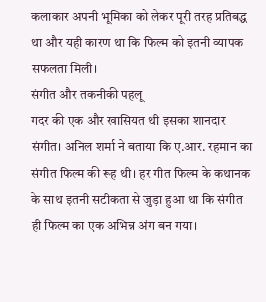कलाकार अपनी भूमिका को लेकर पूरी तरह प्रतिबद्ध था और यही कारण था कि फिल्म को इतनी व्यापक सफलता मिली।
संगीत और तकनीकी पहलू
गदर की एक और खासियत थी इसका शानदार संगीत। अनिल शर्मा ने बताया कि ए.आर. रहमान का संगीत फिल्म की रूह थी। हर गीत फिल्म के कथानक के साथ इतनी सटीकता से जुड़ा हुआ था कि संगीत ही फिल्म का एक अभिन्न अंग बन गया।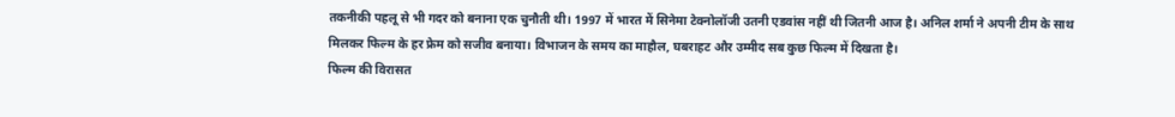तकनीकी पहलू से भी गदर को बनाना एक चुनौती थी। 1997 में भारत में सिनेमा टेक्नोलॉजी उतनी एडवांस नहीं थी जितनी आज है। अनिल शर्मा ने अपनी टीम के साथ मिलकर फिल्म के हर फ्रेम को सजीव बनाया। विभाजन के समय का माहौल, घबराहट और उम्मीद सब कुछ फिल्म में दिखता है।
फिल्म की विरासत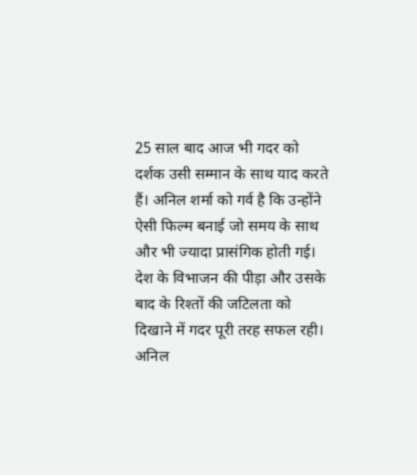25 साल बाद आज भी गदर को दर्शक उसी सम्मान के साथ याद करते हैं। अनिल शर्मा को गर्व है कि उन्होंने ऐसी फिल्म बनाई जो समय के साथ और भी ज्यादा प्रासंगिक होती गई। देश के विभाजन की पीड़ा और उसके बाद के रिश्तों की जटिलता को दिखाने में गदर पूरी तरह सफल रही।
अनिल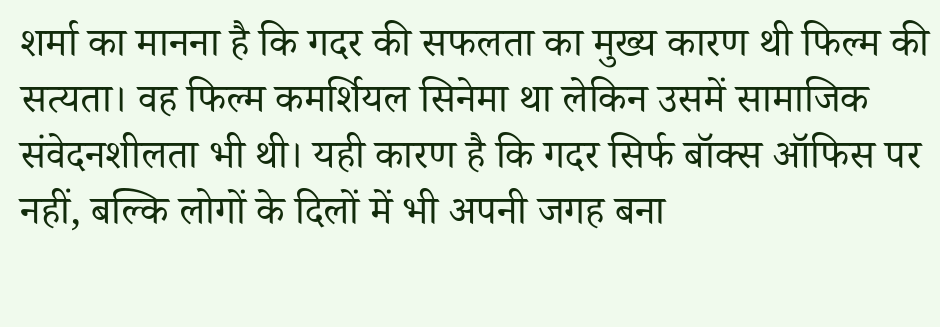शर्मा का मानना है कि गदर की सफलता का मुख्य कारण थी फिल्म की सत्यता। वह फिल्म कमर्शियल सिनेमा था लेकिन उसमें सामाजिक संवेदनशीलता भी थी। यही कारण है कि गदर सिर्फ बॉक्स ऑफिस पर नहीं, बल्कि लोगों के दिलों में भी अपनी जगह बना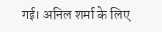गई। अनिल शर्मा के लिए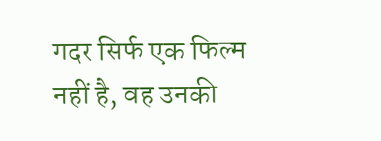गदर सिर्फ एक फिल्म नहीं है, वह उनकी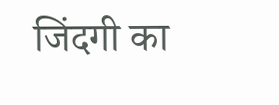जिंदगी का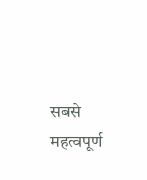सबसे महत्वपूर्ण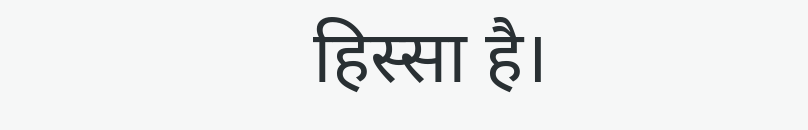हिस्सा है।